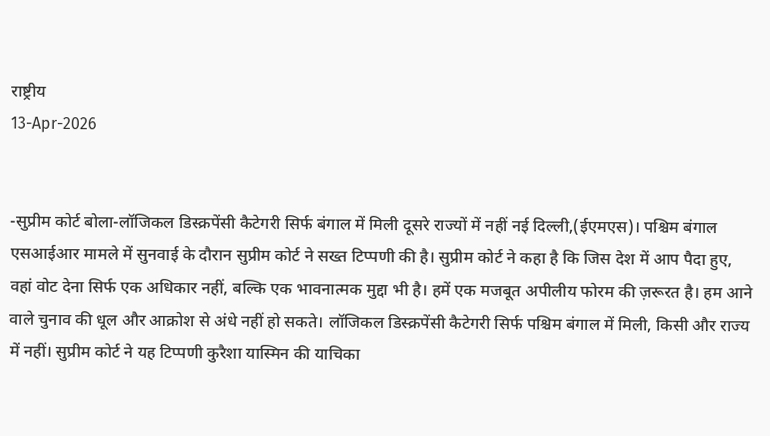राष्ट्रीय
13-Apr-2026


-सुप्रीम कोर्ट बोला-लॉजिकल डिस्क्रपेंसी कैटेगरी सिर्फ बंगाल में मिली दूसरे राज्यों में नहीं नई दिल्‍ली,(ईएमएस)। पश्चिम बंगाल एसआईआर मामले में सुनवाई के दौरान सुप्रीम कोर्ट ने सख्‍त टिप्‍पणी की है। सुप्रीम कोर्ट ने कहा है कि जिस देश में आप पैदा हुए, वहां वोट देना सिर्फ एक अधिकार नहीं, बल्कि एक भावनात्मक मुद्दा भी है। हमें एक मजबूत अपीलीय फोरम की ज़रूरत है। हम आने वाले चुनाव की धूल और आक्रोश से अंधे नहीं हो सकते। लॉजिकल डिस्क्रपेंसी कैटेगरी सिर्फ पश्चिम बंगाल में मिली, किसी और राज्य में नहीं। सुप्रीम कोर्ट ने यह टिप्‍पणी कुरैशा यास्मिन की याचिका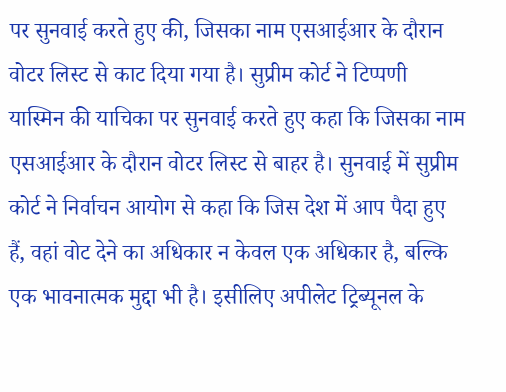पर सुनवाई करते हुए की, जिसका नाम एसआईआर के दौरान वोटर लिस्ट से काट दिया गया है। सुप्रीम कोर्ट ने टिप्‍पणी यास्मिन की याचिका पर सुनवाई करते हुए कहा कि जिसका नाम एसआईआर के दौरान वोटर लिस्ट से बाहर है। सुनवाई में सुप्रीम कोर्ट ने निर्वाचन आयोग से कहा कि जिस देश में आप पैदा हुए हैं, वहां वोट देने का अधिकार न केवल एक अधिकार है, बल्कि एक भावनात्मक मुद्दा भी है। इसीलिए अपीलेट ट्रिब्यूनल के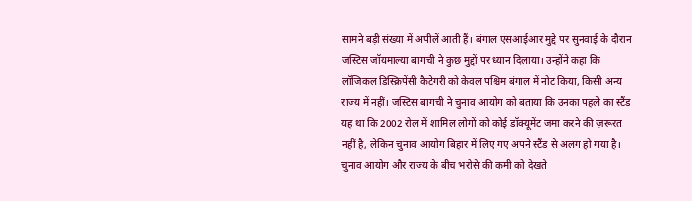सामने बड़ी संख्या में अपीलें आती हैं। बंगाल एसआईआर मुद्दे पर सुनवाई के दौरान जस्टिस जॉयमाल्या बागची ने कुछ मुद्दों पर ध्यान दिलाया। उन्‍होंने कहा कि लॉजिकल डिस्क्रिपेंसी कैटेगरी को केवल पश्चिम बंगाल में नोट किया, किसी अन्य राज्य में नहीं। जस्टिस बागची ने चुनाव आयोग को बताया कि उनका पहले का स्टैंड यह था कि 2002 रोल में शामिल लोगों को कोई डॉक्यूमेंट जमा करने की ज़रूरत नहीं है, लेकिन चुनाव आयोग बिहार में लिए गए अपने स्टैंड से अलग हो गया है। चुनाव आयोग और राज्य के बीच भरोसे की कमी को देखते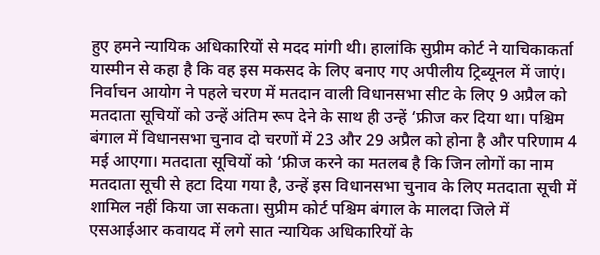हुए हमने न्यायिक अधिकारियों से मदद मांगी थी। हालांकि सुप्रीम कोर्ट ने याचिकाकर्ता यास्मीन से कहा है कि वह इस मकसद के लिए बनाए गए अपीलीय ट्रिब्यूनल में जाएं। निर्वाचन आयोग ने पहले चरण में मतदान वाली विधानसभा सीट के लिए 9 अप्रैल को मतदाता सूचियों को उन्हें अंतिम रूप देने के साथ ही उन्हें ‘फ्रीज कर दिया था। पश्चिम बंगाल में विधानसभा चुनाव दो चरणों में 23 और 29 अप्रैल को होना है और परिणाम 4 मई आएगा। मतदाता सूचियों को ‘फ्रीज करने का मतलब है कि जिन लोगों का नाम मतदाता सूची से हटा दिया गया है, उन्हें इस विधानसभा चुनाव के लिए मतदाता सूची में शामिल नहीं किया जा सकता। सुप्रीम कोर्ट पश्चिम बंगाल के मालदा जिले में एसआईआर कवायद में लगे सात न्यायिक अधिकारियों के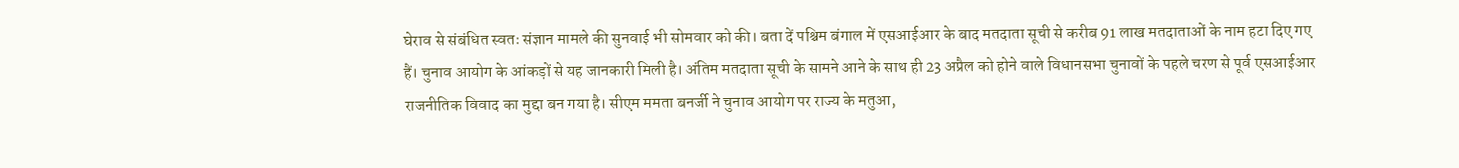घेराव से संबंधित स्वतः संज्ञान मामले की सुनवाई भी सोमवार को की। बता दें पश्चिम बंगाल में एसआईआर के बाद मतदाता सूची से करीब 91 लाख मतदाताओं के नाम हटा दिए गए हैं। चुनाव आयोग के आंकड़ों से यह जानकारी मिली है। अंतिम मतदाता सूची के सामने आने के साथ ही 23 अप्रैल को होने वाले विधानसभा चुनावों के पहले चरण से पूर्व एसआईआर राजनीतिक विवाद का मुद्दा बन गया है। सीएम ममता बनर्जी ने चुनाव आयोग पर राज्य के मतुआ,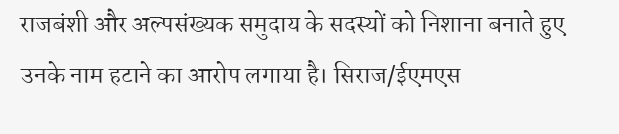राजबंशी और अल्पसंख्यक समुदाय के सदस्यों को निशाना बनाते हुए उनके नाम हटाने का आरोप लगाया है। सिराज/ईएमएस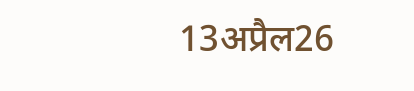13अप्रैल26